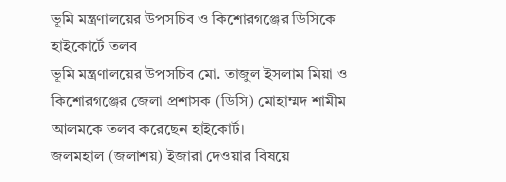ভূমি মন্ত্রণালয়ের উপসচিব ও কিশোরগঞ্জের ডিসিকে হাইকোর্টে তলব
ভূমি মন্ত্রণালয়ের উপসচিব মো. তাজুল ইসলাম মিয়া ও কিশোরগঞ্জের জেলা প্রশাসক (ডিসি) মোহাম্মদ শামীম আলমকে তলব করেছেন হাইকোর্ট।
জলমহাল (জলাশয়) ইজারা দেওয়ার বিষয়ে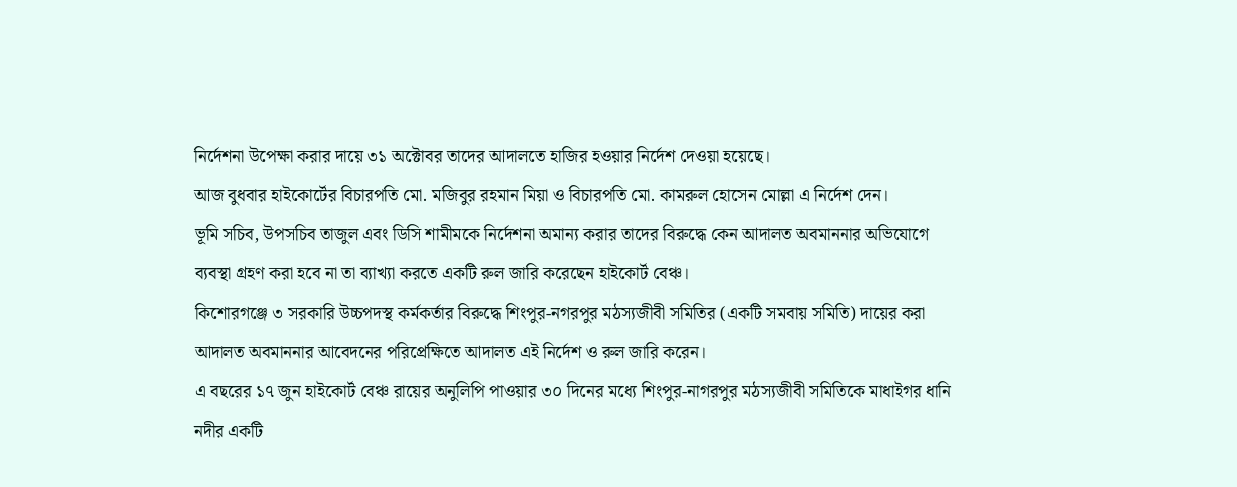নির্দেশনা উপেক্ষা করার দায়ে ৩১ অক্টোবর তাদের আদালতে হাজির হওয়ার নির্দেশ দেওয়া হয়েছে।
আজ বুধবার হাইকোর্টের বিচারপতি মো. মজিবুর রহমান মিয়া ও বিচারপতি মো. কামরুল হোসেন মোল্লা এ নির্দেশ দেন।
ভূমি সচিব, উপসচিব তাজুল এবং ডিসি শামীমকে নির্দেশনা অমান্য করার তাদের বিরুদ্ধে কেন আদালত অবমাননার অভিযোগে ব্যবস্থা গ্রহণ করা হবে না তা ব্যাখ্যা করতে একটি রুল জারি করেছেন হাইকোর্ট বেঞ্চ।
কিশোরগঞ্জে ৩ সরকারি উচ্চপদস্থ কর্মকর্তার বিরুদ্ধে শিংপুর-নগরপুর মঠস্যজীবী সমিতির (একটি সমবায় সমিতি) দায়ের করা আদালত অবমাননার আবেদনের পরিপ্রেক্ষিতে আদালত এই নির্দেশ ও রুল জারি করেন।
এ বছরের ১৭ জুন হাইকোর্ট বেঞ্চ রায়ের অনুলিপি পাওয়ার ৩০ দিনের মধ্যে শিংপুর-নাগরপুর মঠস্যজীবী সমিতিকে মাধাইগর ধানি নদীর একটি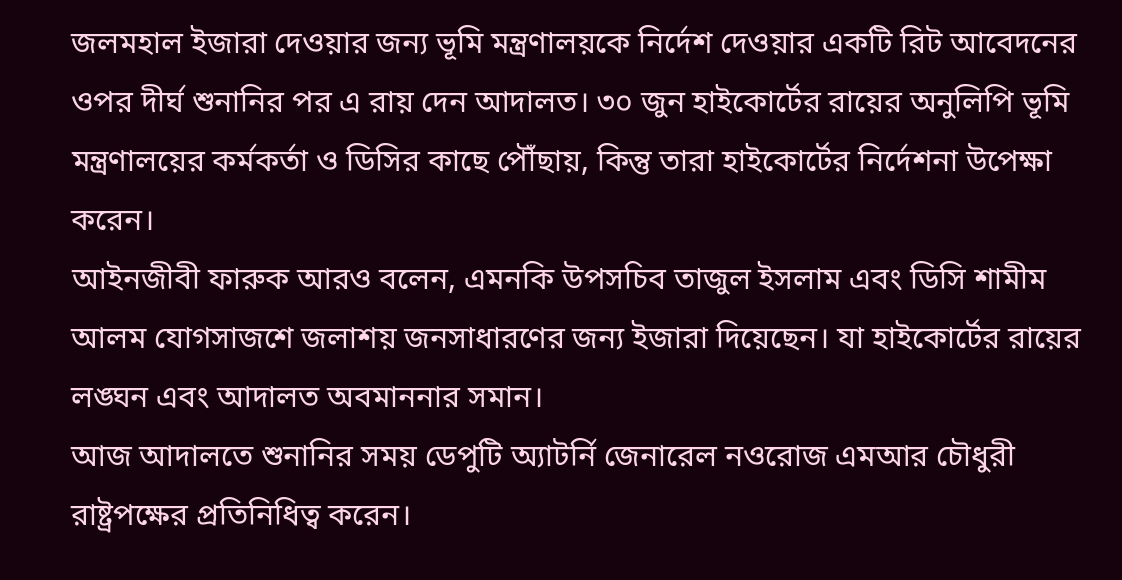জলমহাল ইজারা দেওয়ার জন্য ভূমি মন্ত্রণালয়কে নির্দেশ দেওয়ার একটি রিট আবেদনের ওপর দীর্ঘ শুনানির পর এ রায় দেন আদালত। ৩০ জুন হাইকোর্টের রায়ের অনুলিপি ভূমি মন্ত্রণালয়ের কর্মকর্তা ও ডিসির কাছে পৌঁছায়, কিন্তু তারা হাইকোর্টের নির্দেশনা উপেক্ষা করেন।
আইনজীবী ফারুক আরও বলেন, এমনকি উপসচিব তাজুল ইসলাম এবং ডিসি শামীম আলম যোগসাজশে জলাশয় জনসাধারণের জন্য ইজারা দিয়েছেন। যা হাইকোর্টের রায়ের লঙ্ঘন এবং আদালত অবমাননার সমান।
আজ আদালতে শুনানির সময় ডেপুটি অ্যাটর্নি জেনারেল নওরোজ এমআর চৌধুরী রাষ্ট্রপক্ষের প্রতিনিধিত্ব করেন।